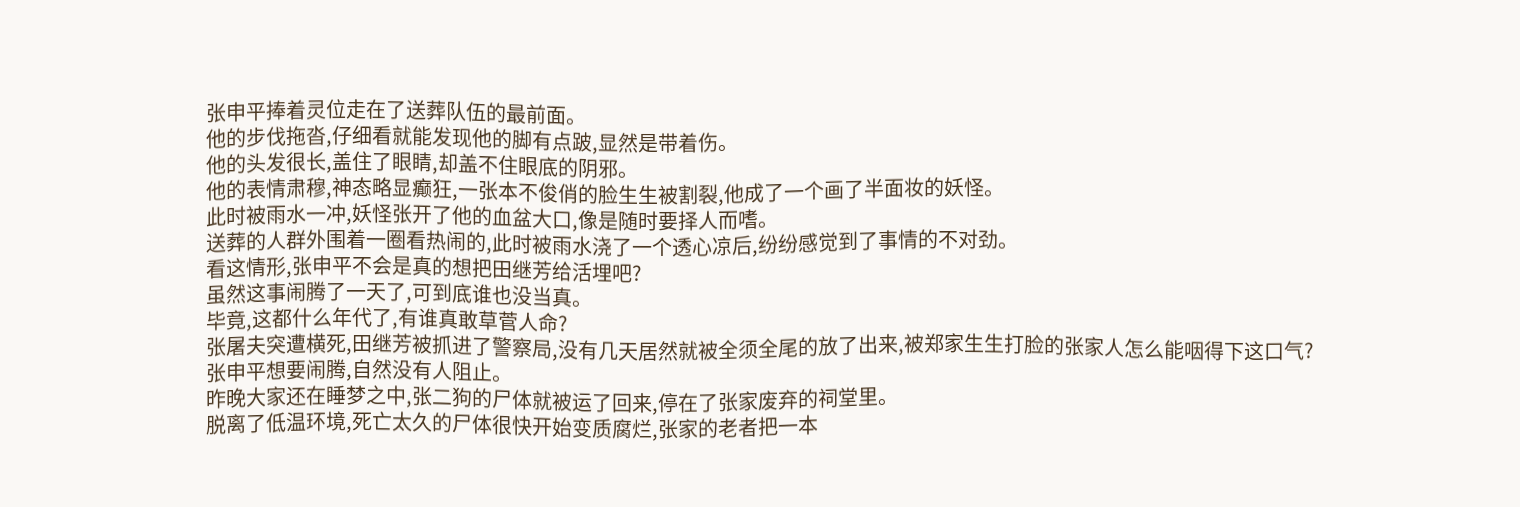张申平捧着灵位走在了送葬队伍的最前面。
他的步伐拖沓,仔细看就能发现他的脚有点跛,显然是带着伤。
他的头发很长,盖住了眼睛,却盖不住眼底的阴邪。
他的表情肃穆,神态略显癫狂,一张本不俊俏的脸生生被割裂,他成了一个画了半面妆的妖怪。
此时被雨水一冲,妖怪张开了他的血盆大口,像是随时要择人而嗜。
送葬的人群外围着一圈看热闹的,此时被雨水浇了一个透心凉后,纷纷感觉到了事情的不对劲。
看这情形,张申平不会是真的想把田继芳给活埋吧?
虽然这事闹腾了一天了,可到底谁也没当真。
毕竟,这都什么年代了,有谁真敢草菅人命?
张屠夫突遭横死,田继芳被抓进了警察局,没有几天居然就被全须全尾的放了出来,被郑家生生打脸的张家人怎么能咽得下这口气?
张申平想要闹腾,自然没有人阻止。
昨晚大家还在睡梦之中,张二狗的尸体就被运了回来,停在了张家废弃的祠堂里。
脱离了低温环境,死亡太久的尸体很快开始变质腐烂,张家的老者把一本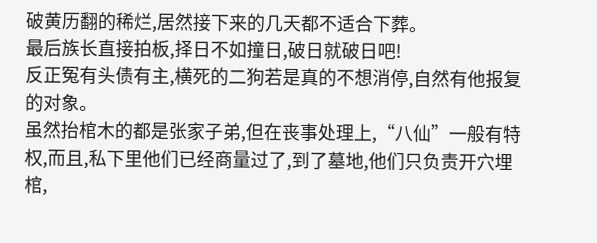破黄历翻的稀烂,居然接下来的几天都不适合下葬。
最后族长直接拍板,择日不如撞日,破日就破日吧!
反正冤有头债有主,横死的二狗若是真的不想消停,自然有他报复的对象。
虽然抬棺木的都是张家子弟,但在丧事处理上,“八仙”一般有特权,而且,私下里他们已经商量过了,到了墓地,他们只负责开穴埋棺,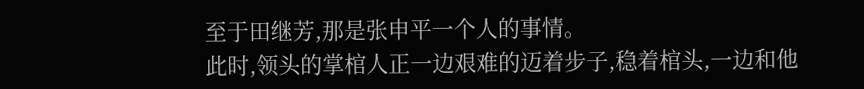至于田继芳,那是张申平一个人的事情。
此时,领头的掌棺人正一边艰难的迈着步子,稳着棺头,一边和他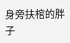身旁扶棺的胖子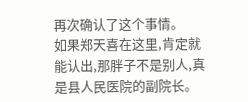再次确认了这个事情。
如果郑天喜在这里,肯定就能认出,那胖子不是别人,真是县人民医院的副院长。